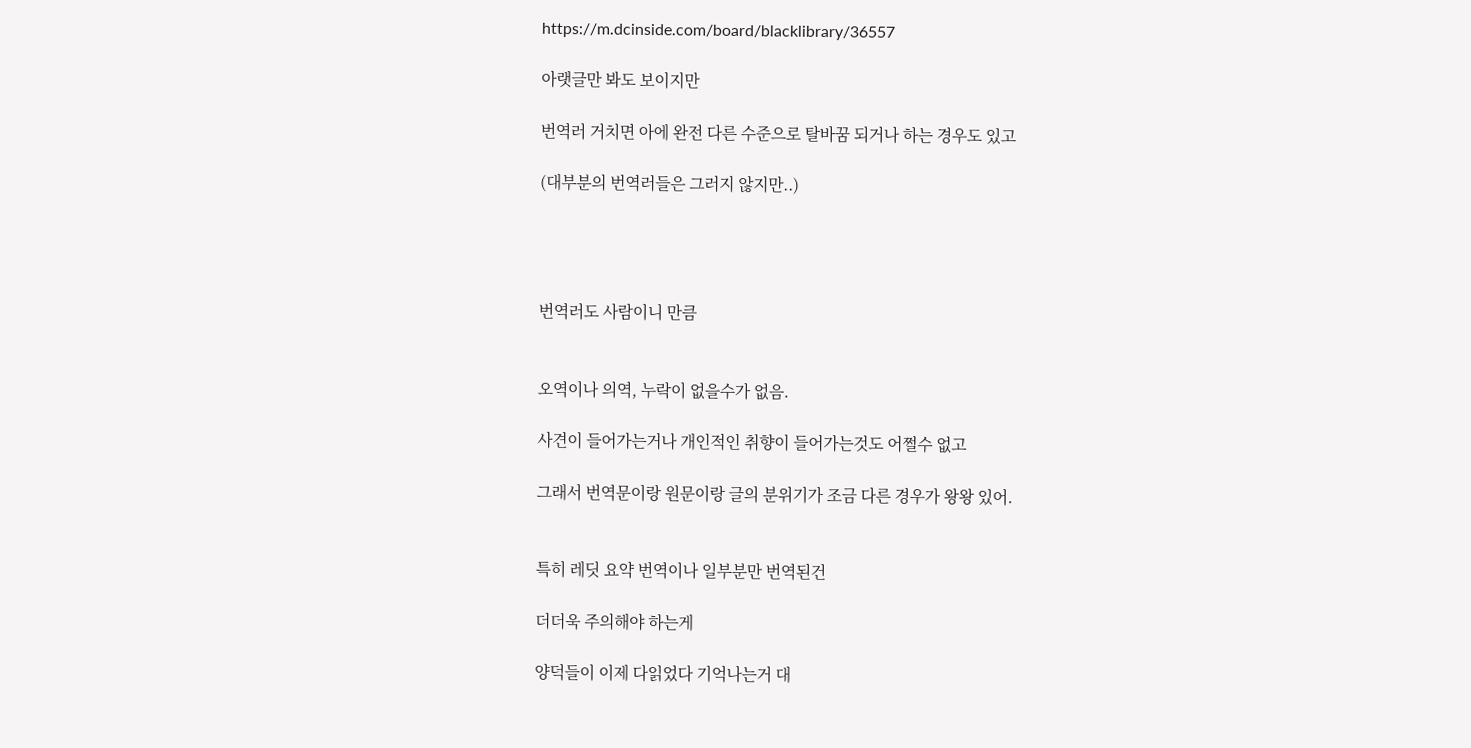https://m.dcinside.com/board/blacklibrary/36557

아랫글만 봐도 보이지만

번역러 거치면 아에 완전 다른 수준으로 탈바꿈 되거나 하는 경우도 있고

(대부분의 번역러들은 그러지 않지만..)




번역러도 사람이니 만큼


오역이나 의역, 누락이 없을수가 없음.

사견이 들어가는거나 개인적인 취향이 들어가는것도 어쩔수 없고

그래서 번역문이랑 원문이랑 글의 분위기가 조금 다른 경우가 왕왕 있어.


특히 레딧 요약 번역이나 일부분만 번역된건

더더욱 주의해야 하는게

양덕들이 이제 다읽었다 기억나는거 대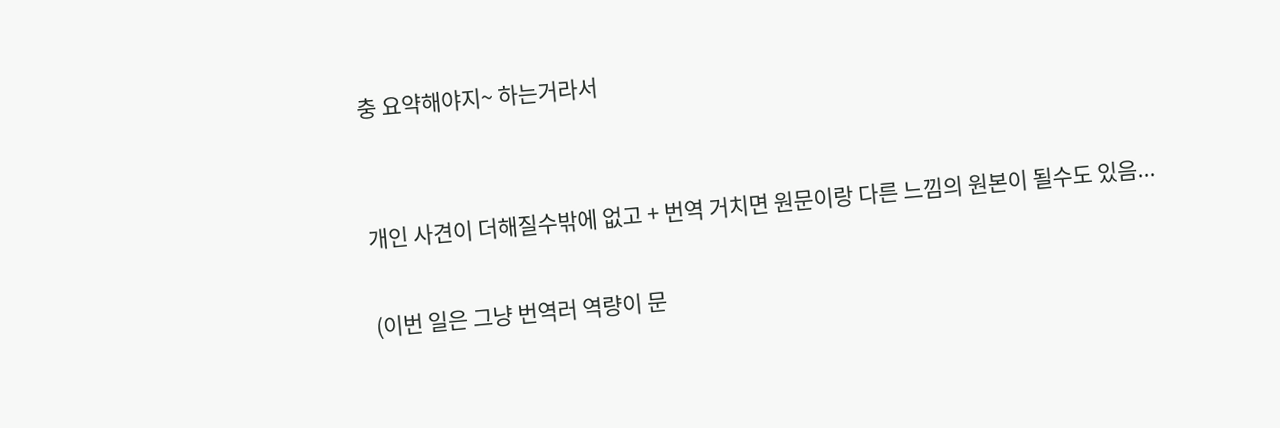충 요약해야지~ 하는거라서


개인 사견이 더해질수밖에 없고 + 번역 거치면 원문이랑 다른 느낌의 원본이 될수도 있음...

(이번 일은 그냥 번역러 역량이 문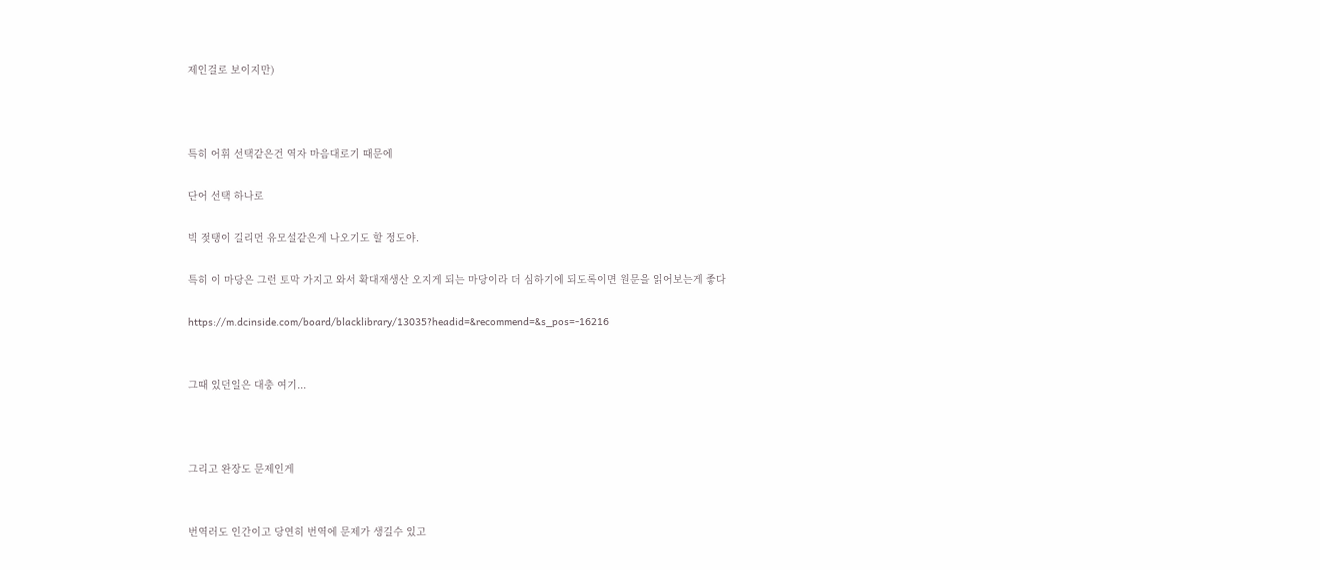제인걸로 보이지만)



특히 어휘 선택같은건 역자 마음대로기 때문에

단어 선택 하나로

빅 젖탱이 길리먼 유모설같은게 나오기도 할 정도야.

특히 이 마당은 그런 토막 가지고 와서 확대재생산 오지게 되는 마당이라 더 심하기에 되도록이면 원문을 읽어보는게 좋다

https://m.dcinside.com/board/blacklibrary/13035?headid=&recommend=&s_pos=-16216


그때 있던일은 대충 여기...



그리고 완장도 문제인게


번역러도 인간이고 당연히 번역에 문제가 생길수 있고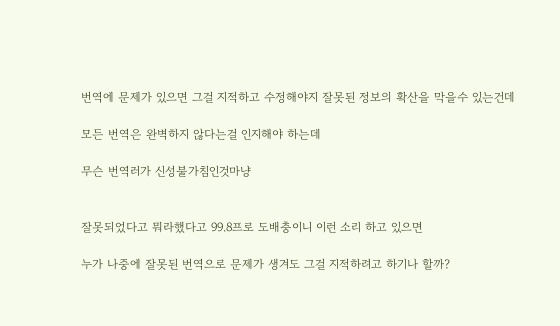번역에 문제가 있으면 그걸 지적하고 수정해야지 잘못된 정보의 확산을 막을수 있는건데

모든 번역은 완벽하지 않다는걸 인지해야 하는데

무슨 번역러가 신성불가침인것마냥


잘못되었다고 뭐라했다고 99.8프로 도배충이니 이런 소리 하고 있으면

누가 나중에 잘못된 번역으로 문제가 생겨도 그걸 지적하려고 하기나 할까?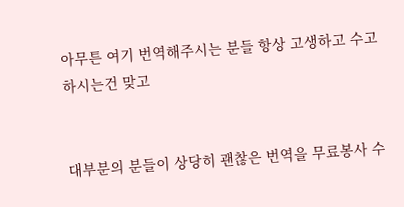아무튼 여기 번역해주시는 분들 항상 고생하고 수고하시는건 맞고


대부분의 분들이 상당히 괜찮은 번역을 무료봉사 수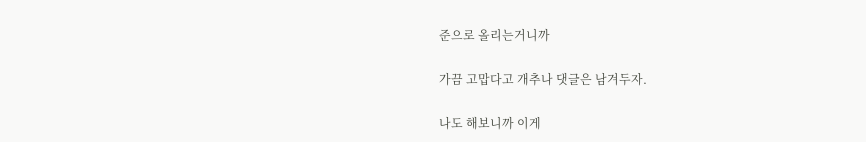준으로 올리는거니까

가끔 고맙다고 개추나 댓글은 남겨두자.

나도 해보니까 이게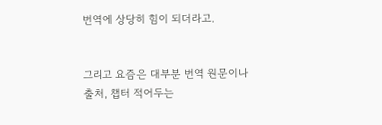번역에 상당히 힘이 되더라고.


그리고 요즘은 대부분 번역 원문이나 출처, 챕터 적어두는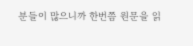분들이 많으니까 한번쯤 원문을 읽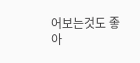어보는것도 좋아